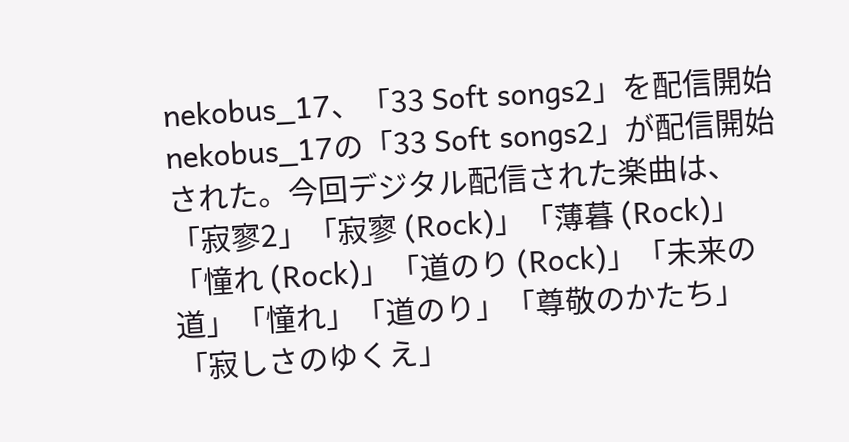nekobus_17、「33 Soft songs2」を配信開始
nekobus_17の「33 Soft songs2」が配信開始された。今回デジタル配信された楽曲は、「寂寥2」「寂寥 (Rock)」「薄暮 (Rock)」「憧れ (Rock)」「道のり (Rock)」「未来の道」「憧れ」「道のり」「尊敬のかたち」「寂しさのゆくえ」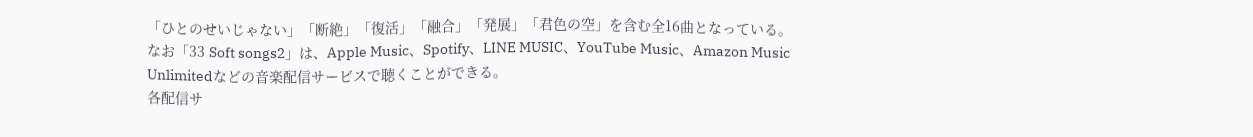「ひとのせいじゃない」「断絶」「復活」「融合」「発展」「君色の空」を含む全16曲となっている。
なお「33 Soft songs2」は、Apple Music、Spotify、LINE MUSIC、YouTube Music、Amazon Music Unlimitedなどの音楽配信サービスで聴くことができる。
各配信サ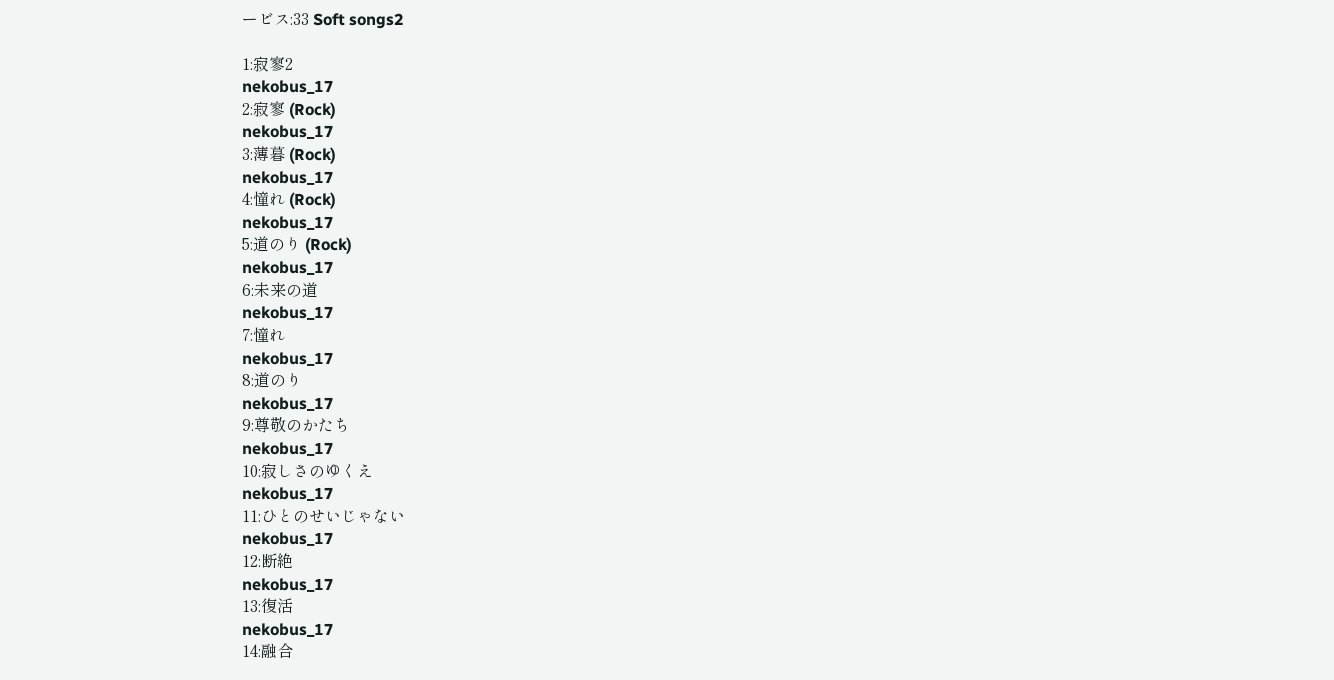ービス:33 Soft songs2

1:寂寥2
nekobus_17
2:寂寥 (Rock)
nekobus_17
3:薄暮 (Rock)
nekobus_17
4:憧れ (Rock)
nekobus_17
5:道のり (Rock)
nekobus_17
6:未来の道
nekobus_17
7:憧れ
nekobus_17
8:道のり
nekobus_17
9:尊敬のかたち
nekobus_17
10:寂しさのゆくえ
nekobus_17
11:ひとのせいじゃない
nekobus_17
12:断絶
nekobus_17
13:復活
nekobus_17
14:融合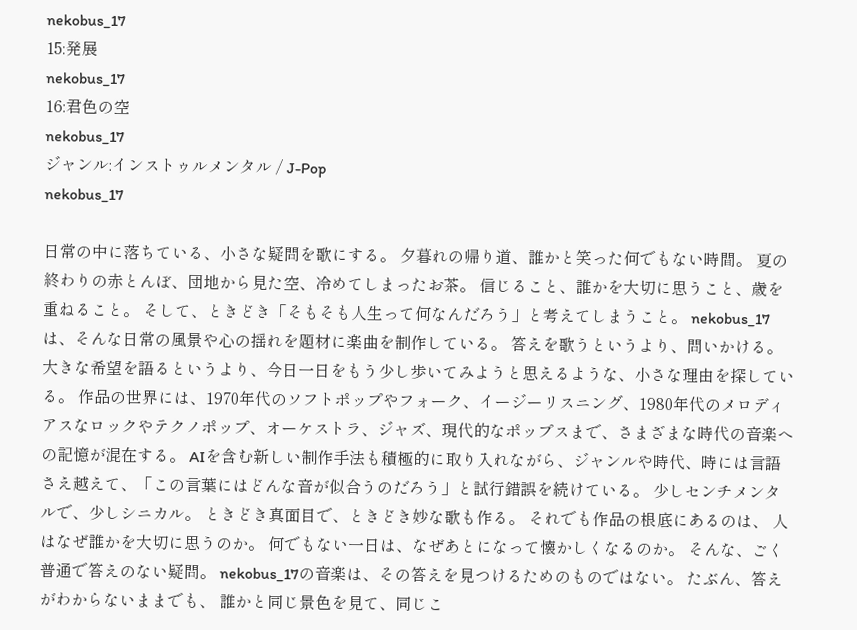nekobus_17
15:発展
nekobus_17
16:君色の空
nekobus_17
ジャンル:インストゥルメンタル / J-Pop
nekobus_17

日常の中に落ちている、小さな疑問を歌にする。 夕暮れの帰り道、誰かと笑った何でもない時間。 夏の終わりの赤とんぼ、団地から見た空、冷めてしまったお茶。 信じること、誰かを大切に思うこと、歳を重ねること。 そして、ときどき「そもそも人生って何なんだろう」と考えてしまうこと。 nekobus_17は、そんな日常の風景や心の揺れを題材に楽曲を制作している。 答えを歌うというより、問いかける。 大きな希望を語るというより、今日一日をもう少し歩いてみようと思えるような、小さな理由を探している。 作品の世界には、1970年代のソフトポップやフォーク、イージーリスニング、1980年代のメロディアスなロックやテクノポップ、オーケストラ、ジャズ、現代的なポップスまで、さまざまな時代の音楽への記憶が混在する。 AIを含む新しい制作手法も積極的に取り入れながら、ジャンルや時代、時には言語さえ越えて、「この言葉にはどんな音が似合うのだろう」と試行錯誤を続けている。 少しセンチメンタルで、少しシニカル。 ときどき真面目で、ときどき妙な歌も作る。 それでも作品の根底にあるのは、 人はなぜ誰かを大切に思うのか。 何でもない一日は、なぜあとになって懐かしくなるのか。 そんな、ごく普通で答えのない疑問。 nekobus_17の音楽は、その答えを見つけるためのものではない。 たぶん、答えがわからないままでも、 誰かと同じ景色を見て、同じこ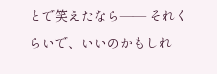とで笑えたなら―― それくらいで、いいのかもしれ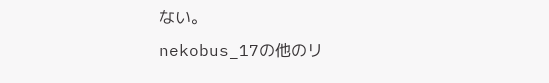ない。
nekobus_17の他のリ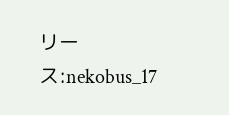リース:nekobus_17